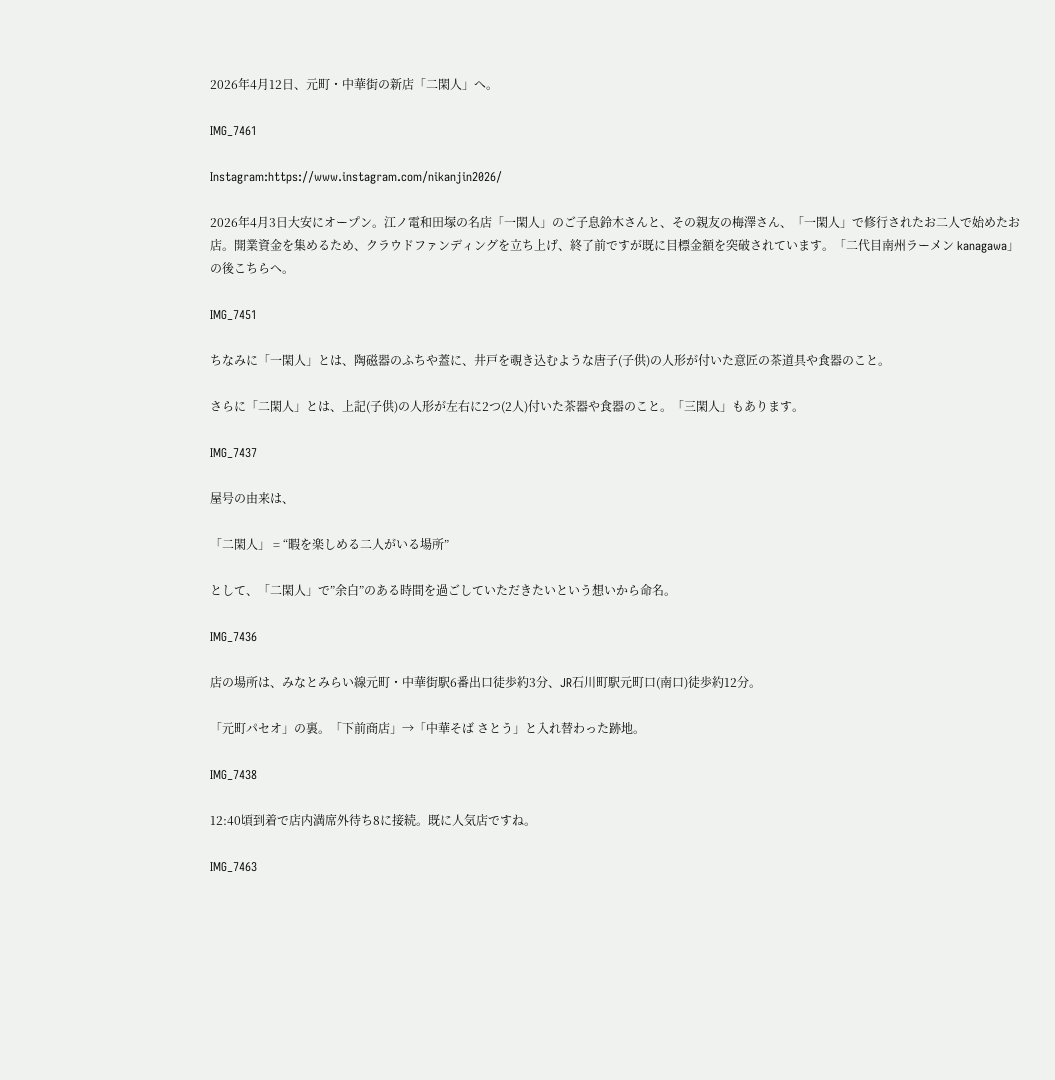2026年4月12日、元町・中華街の新店「二閑人」へ。

IMG_7461

Instagram:https://www.instagram.com/nikanjin2026/

2026年4月3日大安にオープン。江ノ電和田塚の名店「一閑人」のご子息鈴木さんと、その親友の梅澤さん、「一閑人」で修行されたお二人で始めたお店。開業資金を集めるため、クラウドファンディングを立ち上げ、終了前ですが既に目標金額を突破されています。「二代目南州ラーメン kanagawa」の後こちらへ。

IMG_7451

ちなみに「一閑人」とは、陶磁器のふちや蓋に、井戸を覗き込むような唐子(子供)の人形が付いた意匠の茶道具や食器のこと。

さらに「二閑人」とは、上記(子供)の人形が左右に2つ(2人)付いた茶器や食器のこと。「三閑人」もあります。

IMG_7437

屋号の由来は、

「二閑人」 = “暇を楽しめる二人がいる場所”

として、「二閑人」で”余白”のある時間を過ごしていただきたいという想いから命名。

IMG_7436

店の場所は、みなとみらい線元町・中華街駅6番出口徒歩約3分、JR石川町駅元町口(南口)徒歩約12分。

「元町パセオ」の裏。「下前商店」→「中華そば さとう」と入れ替わった跡地。

IMG_7438

12:40頃到着で店内満席外待ち8に接続。既に人気店ですね。

IMG_7463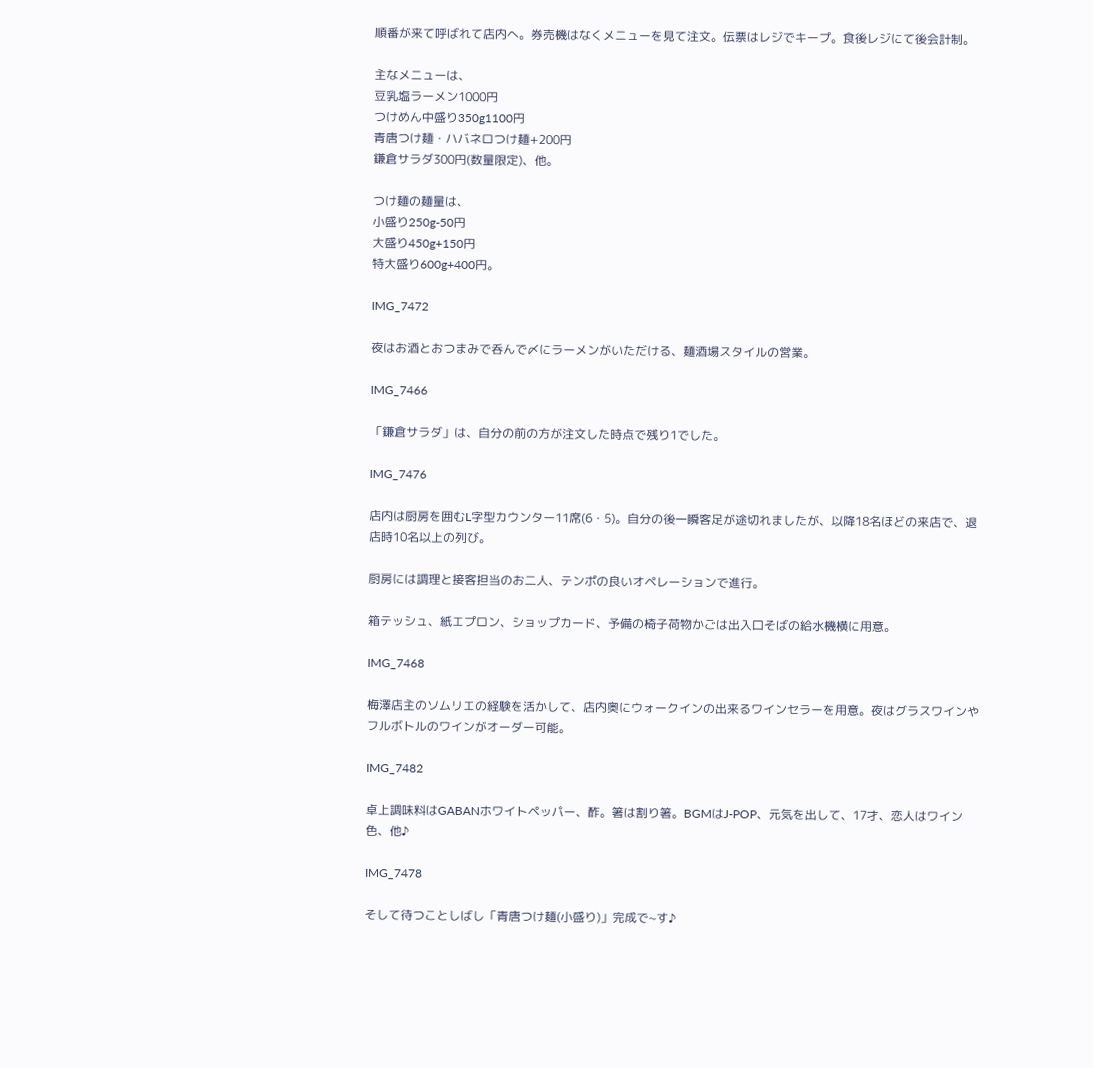順番が来て呼ばれて店内へ。券売機はなくメニューを見て注文。伝票はレジでキープ。食後レジにて後会計制。

主なメニューは、
豆乳塩ラーメン1000円
つけめん中盛り350g1100円
青唐つけ麺・ハバネロつけ麺+200円
鎌倉サラダ300円(数量限定)、他。

つけ麺の麺量は、
小盛り250g-50円
大盛り450g+150円
特大盛り600g+400円。

IMG_7472

夜はお酒とおつまみで呑んで〆にラーメンがいただける、麺酒場スタイルの営業。

IMG_7466

「鎌倉サラダ」は、自分の前の方が注文した時点で残り1でした。

IMG_7476

店内は厨房を囲むL字型カウンター11席(6・5)。自分の後一瞬客足が途切れましたが、以降18名ほどの来店で、退店時10名以上の列び。

厨房には調理と接客担当のお二人、テンポの良いオペレーションで進行。

箱テッシュ、紙エプロン、ショップカード、予備の椅子荷物かごは出入口そばの給水機横に用意。

IMG_7468

梅澤店主のソムリエの経験を活かして、店内奥にウォークインの出来るワインセラーを用意。夜はグラスワインやフルボトルのワインがオーダー可能。

IMG_7482

卓上調味料はGABANホワイトペッパー、酢。箸は割り箸。BGMはJ-POP、元気を出して、17才、恋人はワイン色、他♪

IMG_7478

そして待つことしばし「青唐つけ麺(小盛り)」完成で~す♪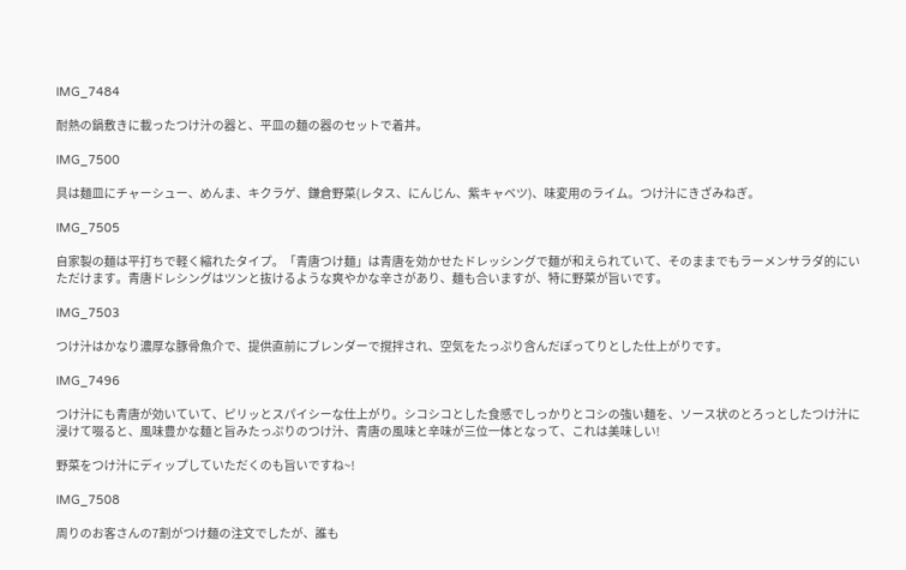IMG_7484

耐熱の鍋敷きに載ったつけ汁の器と、平皿の麺の器のセットで着丼。

IMG_7500

具は麺皿にチャーシュー、めんま、キクラゲ、鎌倉野菜(レタス、にんじん、紫キャベツ)、味変用のライム。つけ汁にきざみねぎ。

IMG_7505

自家製の麺は平打ちで軽く縮れたタイプ。「青唐つけ麺」は青唐を効かせたドレッシングで麺が和えられていて、そのままでもラーメンサラダ的にいただけます。青唐ドレシングはツンと抜けるような爽やかな辛さがあり、麺も合いますが、特に野菜が旨いです。

IMG_7503

つけ汁はかなり濃厚な豚骨魚介で、提供直前にブレンダーで撹拌され、空気をたっぷり含んだぽってりとした仕上がりです。

IMG_7496

つけ汁にも青唐が効いていて、ピリッとスパイシーな仕上がり。シコシコとした食感でしっかりとコシの強い麺を、ソース状のとろっとしたつけ汁に浸けて啜ると、風味豊かな麺と旨みたっぷりのつけ汁、青唐の風味と辛味が三位一体となって、これは美味しい!

野菜をつけ汁にディップしていただくのも旨いですね~!

IMG_7508

周りのお客さんの7割がつけ麺の注文でしたが、誰も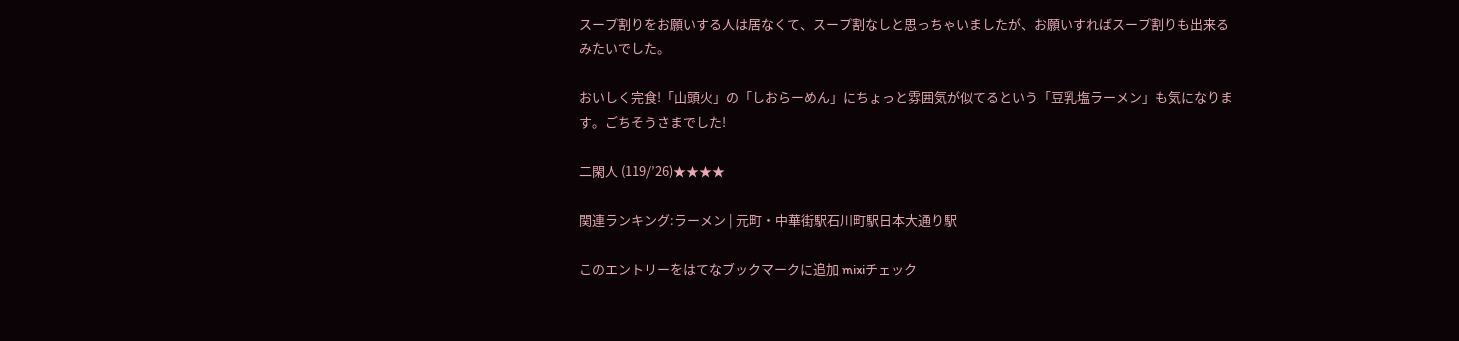スープ割りをお願いする人は居なくて、スープ割なしと思っちゃいましたが、お願いすればスープ割りも出来るみたいでした。

おいしく完食!「山頭火」の「しおらーめん」にちょっと雰囲気が似てるという「豆乳塩ラーメン」も気になります。ごちそうさまでした!

二閑人 (119/’26)★★★★

関連ランキング:ラーメン | 元町・中華街駅石川町駅日本大通り駅

このエントリーをはてなブックマークに追加 mixiチェック